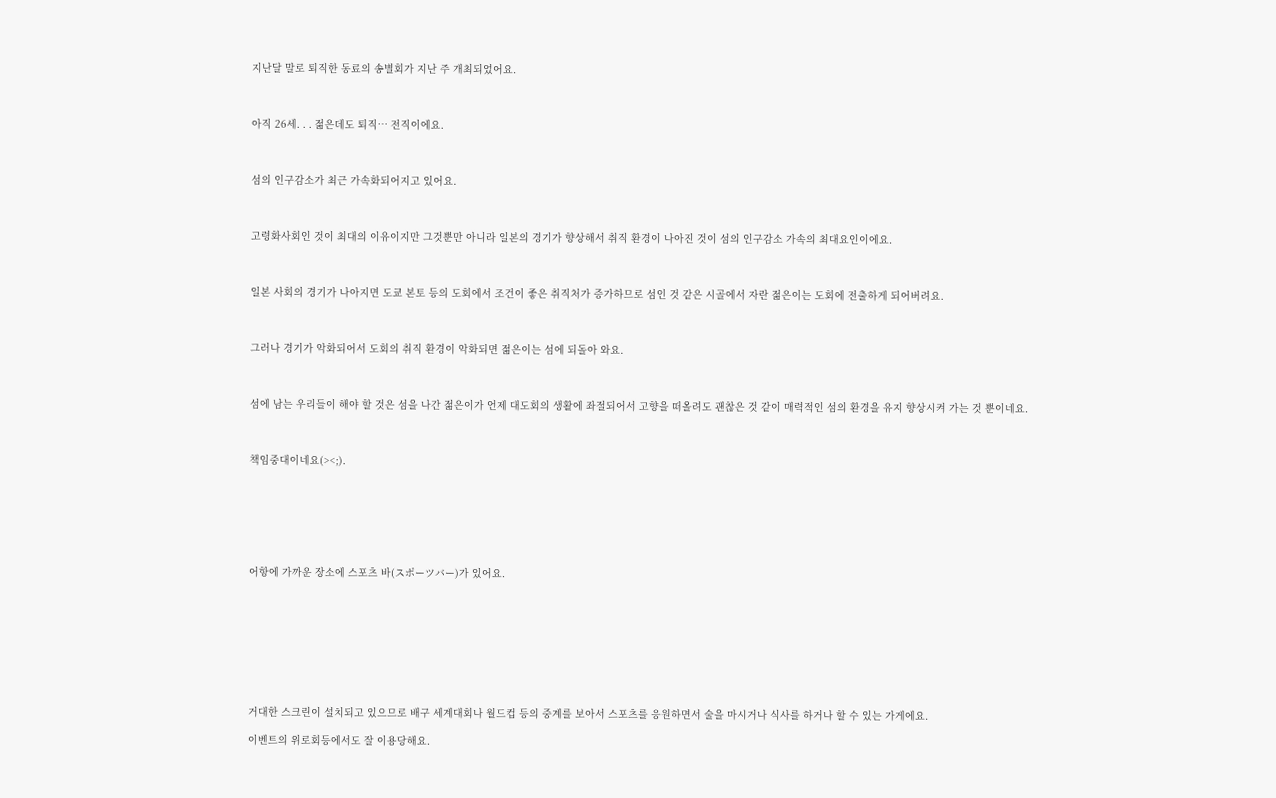지난달 말로 퇴직한 동료의 송별회가 지난 주 개최되었어요.



아직 26세. . . 젊은데도 퇴직… 전직이에요.



섬의 인구감소가 최근 가속화되어지고 있어요.



고령화사회인 것이 최대의 이유이지만 그것뿐만 아니라 일본의 경기가 향상해서 취직 환경이 나아진 것이 섬의 인구감소 가속의 최대요인이에요.



일본 사회의 경기가 나아지면 도쿄 본토 등의 도회에서 조건이 좋은 취직처가 증가하므로 섬인 것 같은 시골에서 자란 젊은이는 도회에 전출하게 되어버려요.



그러나 경기가 악화되어서 도회의 취직 환경이 악화되면 젊은이는 섬에 되돌아 와요.



섬에 남는 우리들이 해야 할 것은 섬을 나간 젊은이가 언제 대도회의 생활에 좌절되어서 고향을 떠올려도 괜찮은 것 같이 매력적인 섬의 환경을 유지 향상시켜 가는 것 뿐이네요.



책임중대이네요(><;).







어항에 가까운 장소에 스포츠 바(スポーツバー)가 있어요.









거대한 스크린이 설치되고 있으므로 배구 세계대회나 월드컵 등의 중계를 보아서 스포츠를 응원하면서 술을 마시거나 식사를 하거나 할 수 있는 가게에요.

이벤트의 위로회등에서도 잘 이용당해요.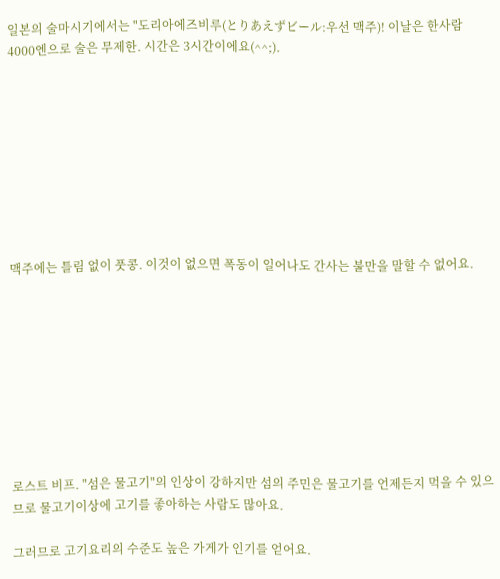일본의 술마시기에서는 "도리아에즈비루(とりあえずビール:우선 맥주)! 이날은 한사람 4000엔으로 술은 무제한. 시간은 3시간이에요(^^;).









맥주에는 틀림 없이 풋콩. 이것이 없으면 폭동이 일어나도 간사는 불만을 말할 수 없어요.









로스트 비프. "섬은 물고기"의 인상이 강하지만 섬의 주민은 물고기를 언제든지 먹을 수 있으므로 물고기이상에 고기를 좋아하는 사람도 많아요.

그러므로 고기요리의 수준도 높은 가게가 인기를 얻어요.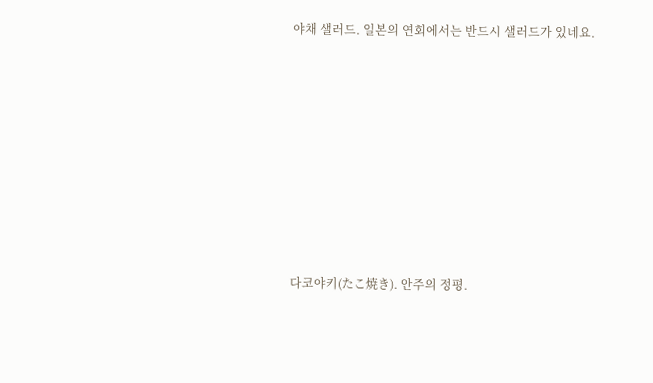야채 샐러드. 일본의 연회에서는 반드시 샐러드가 있네요.









다코야키(たこ焼き). 안주의 정평.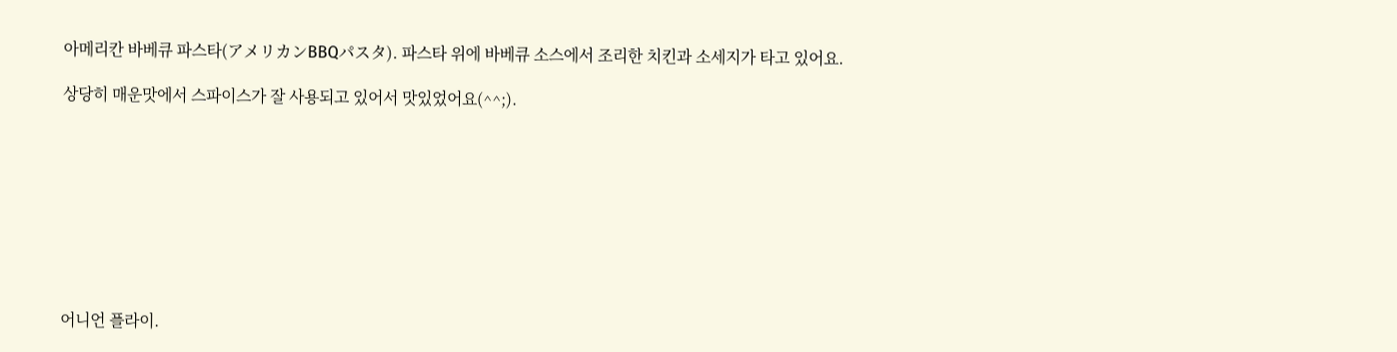아메리칸 바베큐 파스타(アメリカンBBQパスタ). 파스타 위에 바베큐 소스에서 조리한 치킨과 소세지가 타고 있어요.

상당히 매운맛에서 스파이스가 잘 사용되고 있어서 맛있었어요(^^;).









어니언 플라이.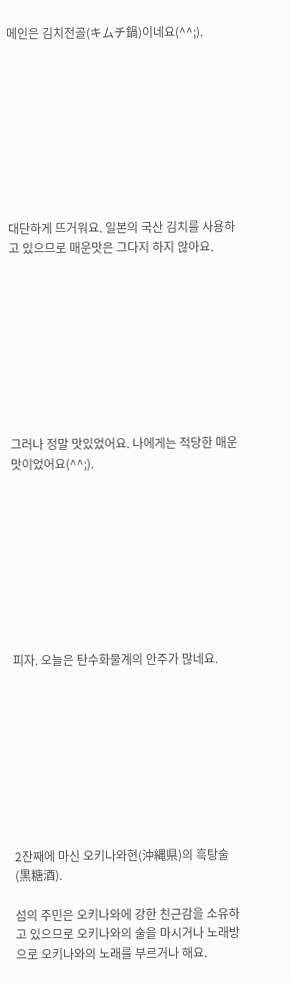메인은 김치전골(キムチ鍋)이네요(^^;).









대단하게 뜨거워요. 일본의 국산 김치를 사용하고 있으므로 매운맛은 그다지 하지 않아요.









그러나 정말 맛있었어요. 나에게는 적당한 매운맛이었어요(^^;).









피자. 오늘은 탄수화물계의 안주가 많네요.









2잔째에 마신 오키나와현(沖縄県)의 흑탕술(黒糖酒).

섬의 주민은 오키나와에 강한 친근감을 소유하고 있으므로 오키나와의 술을 마시거나 노래방으로 오키나와의 노래를 부르거나 해요.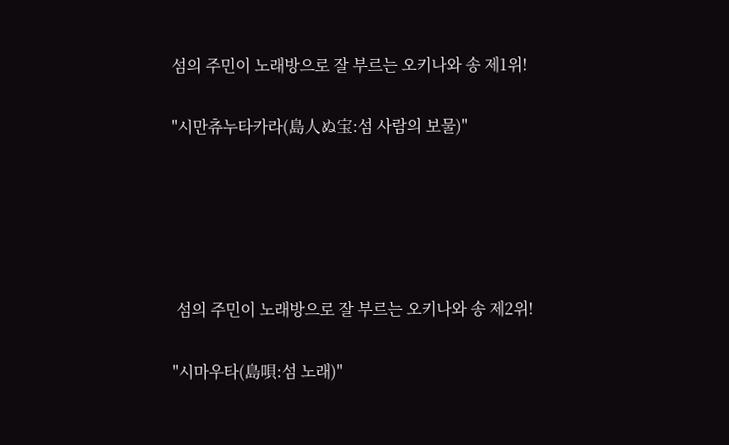섬의 주민이 노래방으로 잘 부르는 오키나와 송 제1위!

"시만츄누타카라(島人ぬ宝:섬 사람의 보물)"





 섬의 주민이 노래방으로 잘 부르는 오키나와 송 제2위!

"시마우타(島唄:섬 노래)"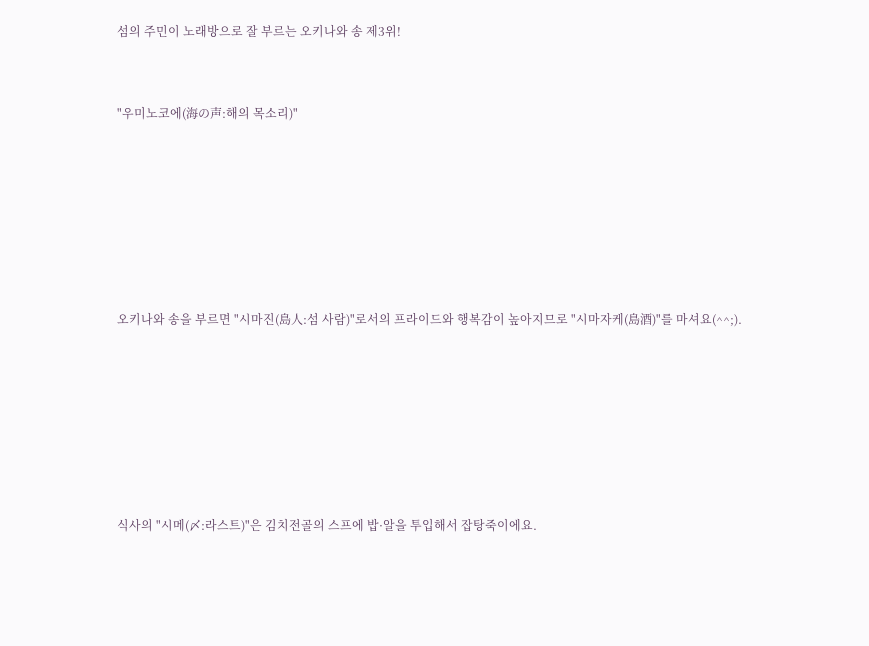섬의 주민이 노래방으로 잘 부르는 오키나와 송 제3위!



"우미노코에(海の声:해의 목소리)"









오키나와 송을 부르면 "시마진(島人:섬 사람)"로서의 프라이드와 행복감이 높아지므로 "시마자케(島酒)"를 마셔요(^^;).









식사의 "시메(〆:라스트)"은 김치전골의 스프에 밥·알을 투입해서 잡탕죽이에요.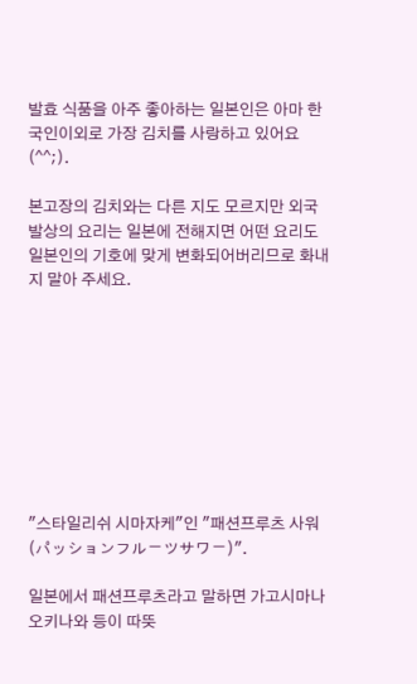발효 식품을 아주 좋아하는 일본인은 아마 한국인이외로 가장 김치를 사랑하고 있어요(^^;).

본고장의 김치와는 다른 지도 모르지만 외국발상의 요리는 일본에 전해지면 어떤 요리도 일본인의 기호에 맞게 변화되어버리므로 화내지 말아 주세요.









"스타일리쉬 시마자케"인 "패션프루츠 사워(パッションフルーツサワー)".

일본에서 패션프루츠라고 말하면 가고시마나 오키나와 등이 따뜻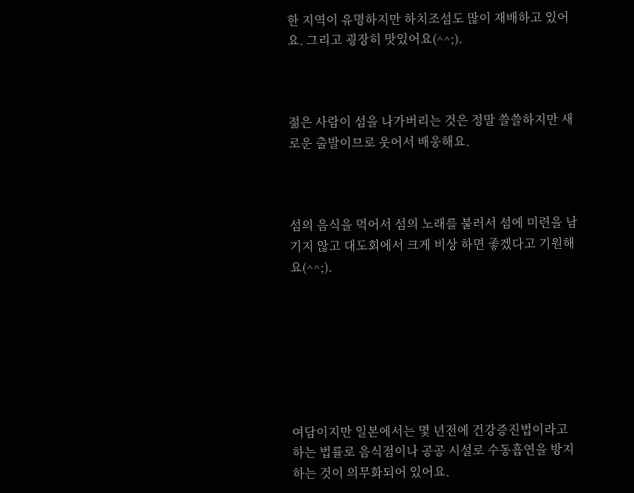한 지역이 유명하지만 하치조섬도 많이 재배하고 있어요. 그리고 굉장히 맛있어요(^^;).



젊은 사람이 섬을 나가버리는 것은 정말 쓸쓸하지만 새로운 출발이므로 웃어서 배웅해요.



섬의 음식을 먹어서 섬의 노래를 불러서 섬에 미련을 남기지 않고 대도회에서 크게 비상 하면 좋겠다고 기원해요(^^;).







여담이지만 일본에서는 몇 년전에 건강증진법이라고 하는 법률로 음식점이나 공공 시설로 수동흡연을 방지하는 것이 의무화되어 있어요.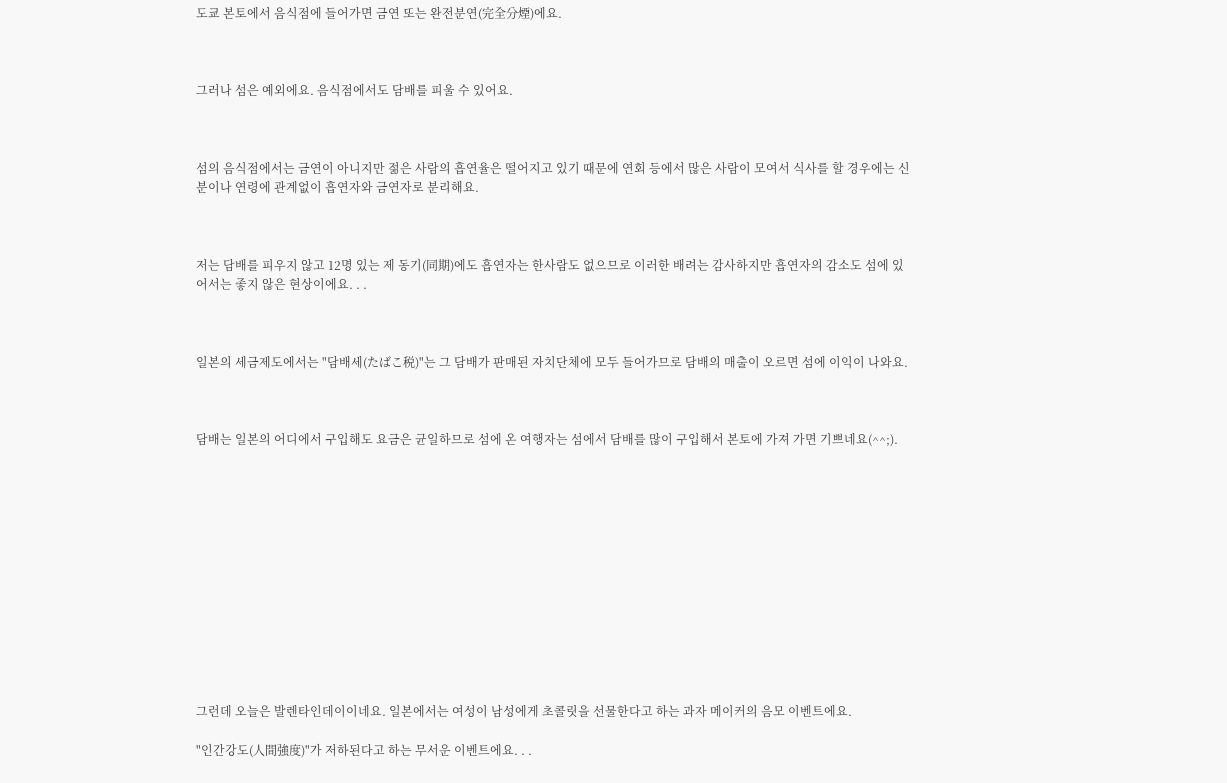도쿄 본토에서 음식점에 들어가면 금연 또는 완전분연(完全分煙)에요.



그러나 섬은 예외에요. 음식점에서도 담배를 피울 수 있어요.



섬의 음식점에서는 금연이 아니지만 젊은 사람의 흡연율은 떨어지고 있기 때문에 연회 등에서 많은 사람이 모여서 식사를 할 경우에는 신분이나 연령에 관계없이 흡연자와 금연자로 분리해요.



저는 담배를 피우지 않고 12명 있는 제 동기(同期)에도 흡연자는 한사람도 없으므로 이러한 배려는 감사하지만 흡연자의 감소도 섬에 있어서는 좋지 않은 현상이에요. . .



일본의 세금제도에서는 "담배세(たばこ税)"는 그 담배가 판매된 자치단체에 모두 들어가므로 담배의 매출이 오르면 섬에 이익이 나와요.



담배는 일본의 어디에서 구입해도 요금은 균일하므로 섬에 온 여행자는 섬에서 담배를 많이 구입해서 본토에 가져 가면 기쁘네요(^^;).













그런데 오늘은 발렌타인데이이네요. 일본에서는 여성이 남성에게 초콜릿을 선물한다고 하는 과자 메이커의 음모 이벤트에요.

"인간강도(人間強度)"가 저하된다고 하는 무서운 이벤트에요. . .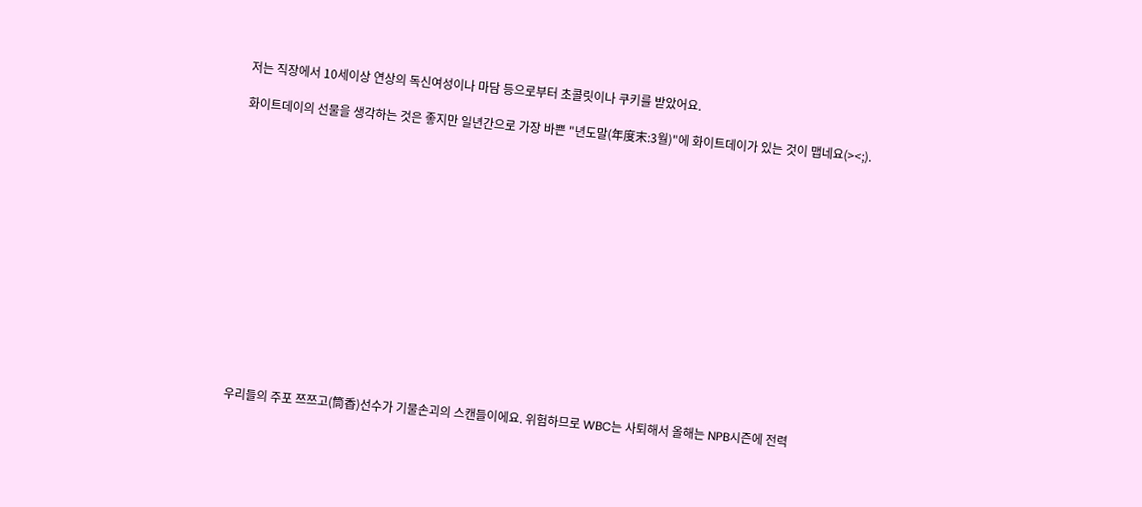저는 직장에서 10세이상 연상의 독신여성이나 마담 등으로부터 초콜릿이나 쿠키를 받았어요.

화이트데이의 선물을 생각하는 것은 좋지만 일년간으로 가장 바쁜 "년도말(年度末:3월)"에 화이트데이가 있는 것이 맵네요(><;).















우리들의 주포 쯔쯔고(筒香)선수가 기물손괴의 스캔들이에요. 위험하므로 WBC는 사퇴해서 올해는 NPB시즌에 전력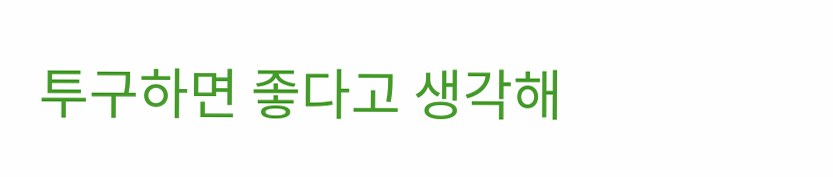투구하면 좋다고 생각해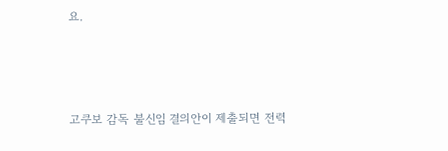요.



고쿠보 감독 불신임 결의안이 제출되면 전력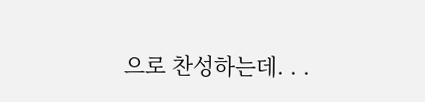으로 찬성하는데. . .